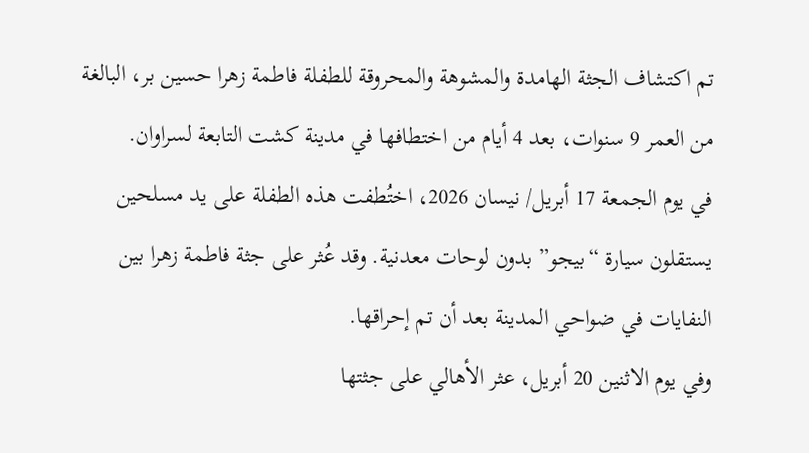تم اكتشاف الجثة الهامدة والمشوهة والمحروقة للطفلة فاطمة زهرا حسين بر، البالغة من العمر 9 سنوات، بعد 4 أيام من اختطافها في مدينة كشت التابعة لسراوان.
في يوم الجمعة 17 أبريل/ نيسان 2026، اختُطفت هذه الطفلة على يد مسلحين يستقلون سيارة “بيجو” بدون لوحات معدنية. وقد عُثر على جثة فاطمة زهرا بين النفايات في ضواحي المدينة بعد أن تم إحراقها.
وفي يوم الاثنين 20 أبريل، عثر الأهالي على جثتها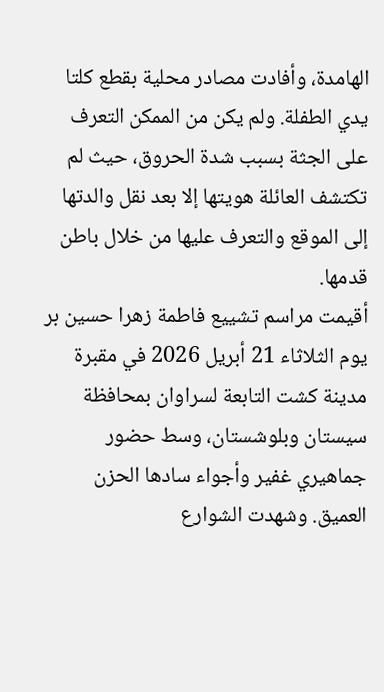الهامدة، وأفادت مصادر محلية بقطع كلتا يدي الطفلة. ولم يكن من الممكن التعرف على الجثة بسبب شدة الحروق، حيث لم تكتشف العائلة هويتها إلا بعد نقل والدتها إلى الموقع والتعرف عليها من خلال باطن قدمها.
أقيمت مراسم تشييع فاطمة زهرا حسين بر يوم الثلاثاء 21 أبريل 2026 في مقبرة مدينة كشت التابعة لسراوان بمحافظة سيستان وبلوشستان، وسط حضور جماهيري غفير وأجواء سادها الحزن العميق. وشهدت الشوارع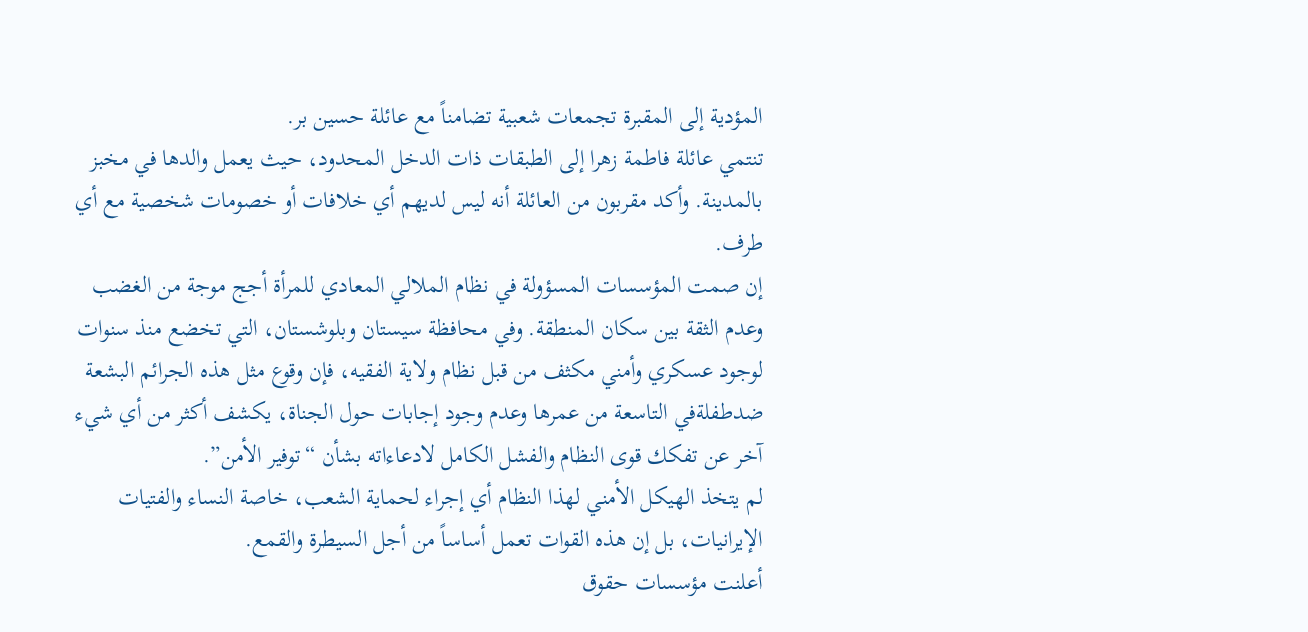المؤدية إلى المقبرة تجمعات شعبية تضامناً مع عائلة حسين بر.
تنتمي عائلة فاطمة زهرا إلى الطبقات ذات الدخل المحدود، حيث يعمل والدها في مخبز بالمدينة. وأكد مقربون من العائلة أنه ليس لديهم أي خلافات أو خصومات شخصية مع أي طرف.
إن صمت المؤسسات المسؤولة في نظام الملالي المعادي للمرأة أجج موجة من الغضب وعدم الثقة بين سكان المنطقة. وفي محافظة سيستان وبلوشستان، التي تخضع منذ سنوات لوجود عسكري وأمني مكثف من قبل نظام ولاية الفقيه، فإن وقوع مثل هذه الجرائم البشعة ضدطفلةفي التاسعة من عمرها وعدم وجود إجابات حول الجناة، يكشف أكثر من أي شيء آخر عن تفكك قوى النظام والفشل الكامل لادعاءاته بشأن “توفير الأمن”.
لم يتخذ الهيكل الأمني لهذا النظام أي إجراء لحماية الشعب، خاصة النساء والفتيات الإيرانيات، بل إن هذه القوات تعمل أساساً من أجل السيطرة والقمع.
أعلنت مؤسسات حقوق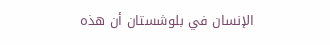الإنسان في بلوشستان أن هذه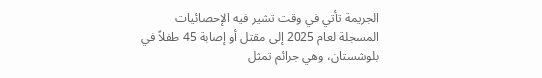الجريمة تأتي في وقت تشير فيه الإحصائيات المسجلة لعام 2025 إلى مقتل أو إصابة 45 طفلاً في بلوشستان، وهي جرائم تمثل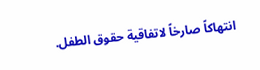انتهاكاً صارخاً لاتفاقية حقوق الطفل.